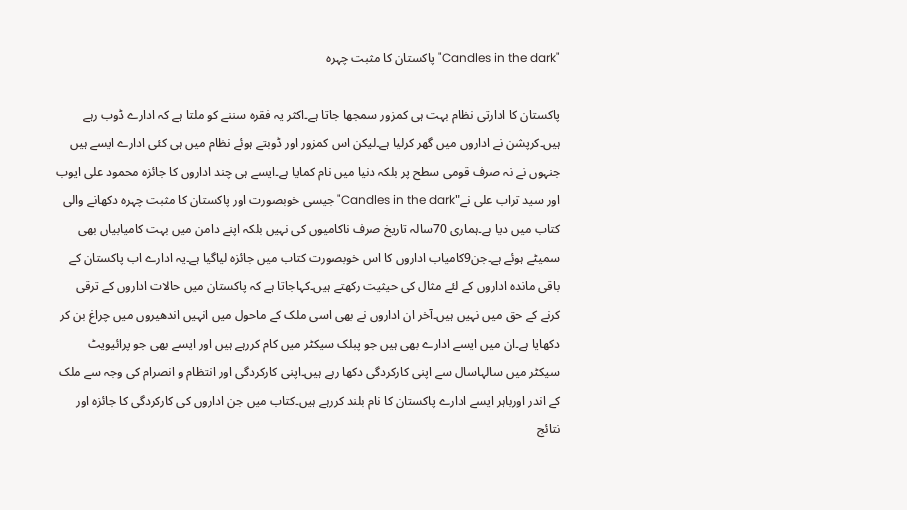"Candles in the dark"پاکستان کا مثبت چہرہ

پاکستان کا ادارتی نظام بہت ہی کمزور سمجھا جاتا ہے۔اکثر یہ فقرہ سننے کو ملتا ہے کہ ادارے ڈوب رہے ہیں۔کرپشن نے اداروں میں گھر کرلیا ہے۔لیکن اس کمزور اور ڈوبتے ہوئے نظام میں ہی کئی ادارے ایسے ہیں جنہوں نے نہ صرف قومی سطح پر بلکہ دنیا میں نام کمایا ہے۔ایسے ہی چند اداروں کا جائزہ محمود علی ایوب اور سید تراب علی نے"Candles in the dark"جیسی خوبصورت اور پاکستان کا مثبت چہرہ دکھانے والی کتاب میں دیا ہے۔ہماری 70سالہ تاریخ صرف ناکامیوں کی نہیں بلکہ اپنے دامن میں بہت کامیابیاں بھی سمیٹے ہوئے ہے۔جن9کامیاب اداروں کا اس خوبصورت کتاب میں جائزہ لیاگیا ہے۔یہ ادارے اب پاکستان کے باقی ماندہ اداروں کے لئے مثال کی حیثیت رکھتے ہیں۔کہاجاتا ہے کہ پاکستان میں حالات اداروں کے ترقی کرنے کے حق میں نہیں ہیں۔آخر ان اداروں نے بھی اسی ملک کے ماحول میں انہیں اندھیروں میں چراغ بن کر دکھایا ہے۔ان میں ایسے ادارے بھی ہیں جو پبلک سیکٹر میں کام کررہے ہیں اور ایسے بھی جو پرائیویٹ سیکٹر میں سالہاسال سے اپنی کارکردگی دکھا رہے ہیں۔اپنی کارکردگی اور انتظام و انصرام کی وجہ سے ملک کے اندر اورباہر ایسے ادارے پاکستان کا نام بلند کررہے ہیں۔کتاب میں جن اداروں کی کارکردگی کا جائزہ اور نتائج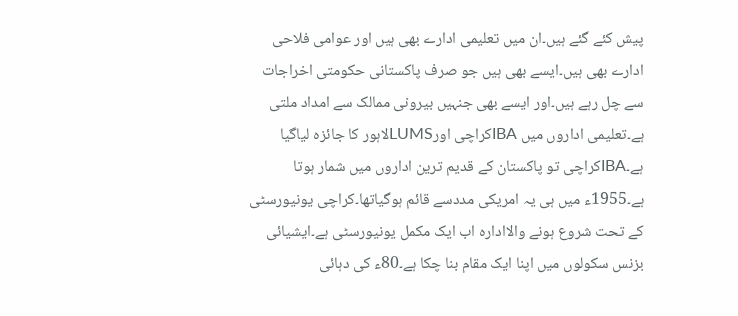پیش کئے گئے ہیں۔ان میں تعلیمی ادارے بھی ہیں اور عوامی فلاحی ادارے بھی ہیں۔ایسے بھی ہیں جو صرف پاکستانی حکومتی اخراجات سے چل رہے ہیں۔اور ایسے بھی جنہیں بیرونی ممالک سے امداد ملتی ہے۔تعلیمی اداروں میں IBAکراچی اورLUMSلاہور کا جائزہ لیاگیا ہے۔IBAکراچی تو پاکستان کے قدیم ترین اداروں میں شمار ہوتا ہے۔1955ء میں ہی یہ امریکی مددسے قائم ہوگیاتھا۔کراچی یونیورسٹی کے تحت شروع ہونے والاادارہ اب ایک مکمل یونیورسٹی ہے۔ایشیائی بزنس سکولوں میں اپنا ایک مقام بنا چکا ہے۔80ء کی دہائی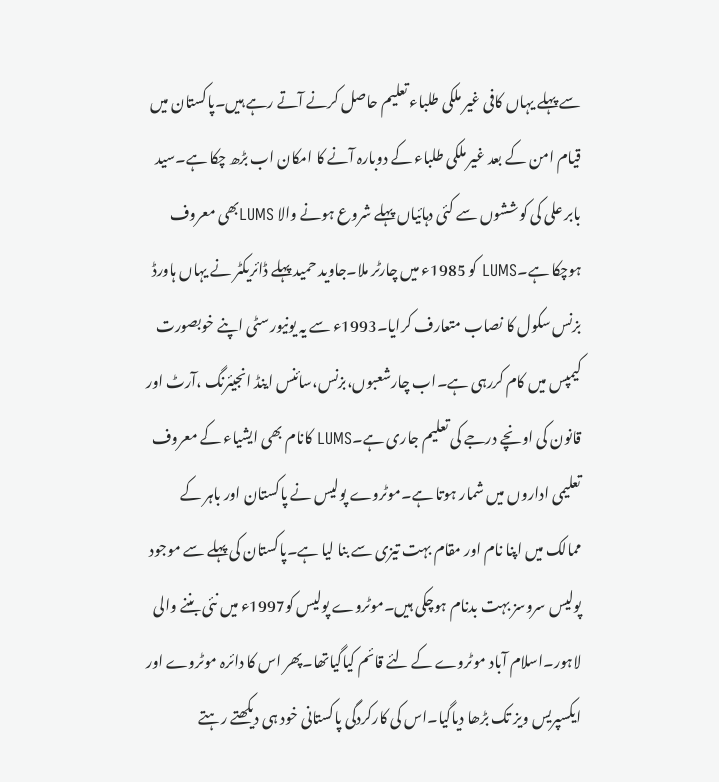سے پہلے یہاں کافی غیر ملکی طلباء تعلیم حاصل کرنے آتے رہے ہیں۔پاکستان میں قیام امن کے بعد غیر ملکی طلباء کے دوبارہ آنے کا امکان اب بڑھ چکا ہے۔سید بابر علی کی کوششوں سے کئی دہائیاں پہلے شروع ہونے والا LUMSبھی معروف ہوچکا ہے۔LUMS کو 1985ء میں چارٹر ملا۔جاوید حمید پہلے ڈائریکٹر نے یہاں ہاورڈ بزنس سکول کا نصاب متعارف کرایا۔1993ء سے یہ یونیورسٹی اپنے خوبصورت کیمپس میں کام کررہی ہے۔اب چارشعبوں،بزنس،سائنس اینڈ انجیئرنگ ،آرٹ اور قانون کی اونچے درجے کی تعلیم جاری ہے۔LUMS کانام بھی ایشیاء کے معروف تعلیمی اداروں میں شمار ہوتا ہے۔موٹروے پولیس نے پاکستان اور باہر کے ممالک میں اپنا نام اور مقام بہت تیزی سے بنا لیا ہے۔پاکستان کی پہلے سے موجود پولیس سروسز بہت بدنام ہوچکی ہیں۔موٹروے پولیس کو1997ء میں نئی بننے والی لاہور۔اسلام آباد موٹروے کے لئے قائم کیاگیاتھا۔پھر اس کا دائرہ موٹروے اور ایکسپریس ویز تک بڑھا دیاگیا۔اس کی کارکردگی پاکستانی خود ہی دیکھتے رہتے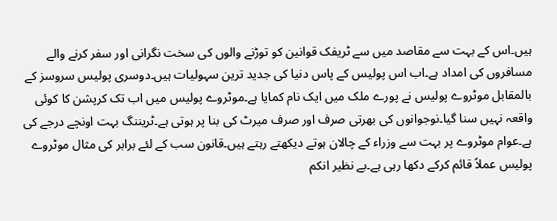ہیں۔اس کے بہت سے مقاصد میں سے ٹریفک قوانین کو توڑنے والوں کی سخت نگرانی اور سفر کرنے والے مسافروں کی امداد ہے۔اب اس پولیس کے پاس دنیا کی جدید ترین سہولیات ہیں۔دوسری پولیس سروسز کے بالمقابل موٹروے پولیس نے پورے ملک میں ایک نام کمایا ہے۔موٹروے پولیس میں اب تک کرپشن کا کوئی واقعہ نہیں سنا گیا۔نوجوانوں کی بھرتی صرف اور صرف میرٹ کی بنا پر ہوتی ہے۔ٹریننگ بہت اونچے درجے کی ہے۔عوام موٹروے پر بہت سے وزراء کے چالان ہوتے دیکھتے رہتے ہیں۔قانون سب کے لئے برابر کی مثال موٹروے پولیس عملاً قائم کرکے دکھا رہی ہے۔بے نظیر انکم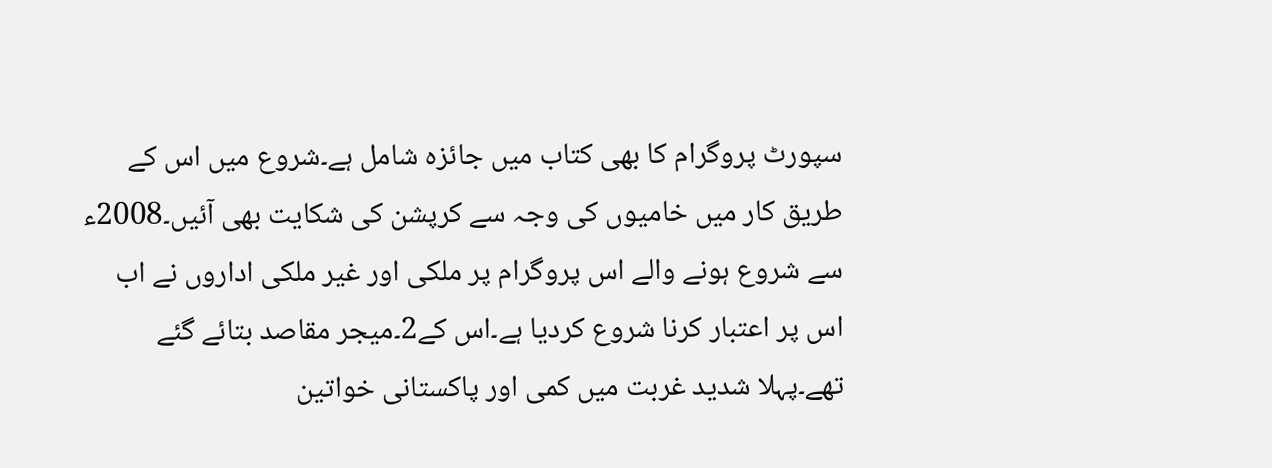سپورٹ پروگرام کا بھی کتاب میں جائزہ شامل ہے۔شروع میں اس کے طریق کار میں خامیوں کی وجہ سے کرپشن کی شکایت بھی آئیں۔2008ء سے شروع ہونے والے اس پروگرام پر ملکی اور غیر ملکی اداروں نے اب اس پر اعتبار کرنا شروع کردیا ہے۔اس کے2۔میجر مقاصد بتائے گئے تھے۔پہلا شدید غربت میں کمی اور پاکستانی خواتین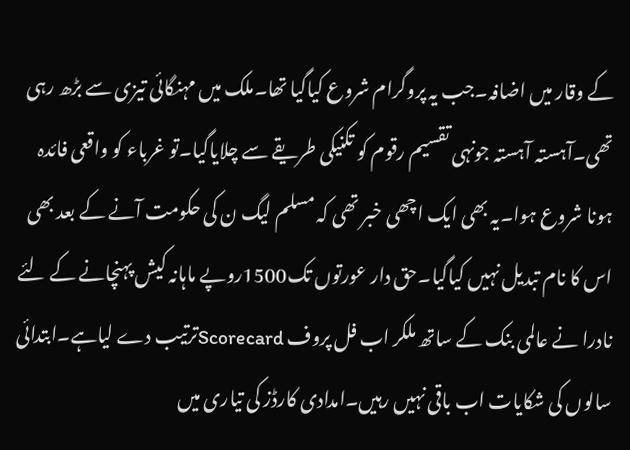کے وقار میں اضافہ۔جب یہ پروگرام شروع کیاگیا تھا۔ملک میں مہنگائی تیزی سے بڑھ رہی تھی۔آہستہ آہستہ جونہی تقسیم رقوم کو تکنیکی طریقے سے چلایاگیا۔تو غرباء کو واقعی فائدہ ہونا شروع ہوا۔یہ بھی ایک اچھی خبر تھی کہ مسلم لیگ ن کی حکومت آنے کے بعد بھی اس کا نام تبدیل نہیں کیاگیا۔حق دار عورتوں تک1500روپے ماہانہ کیش پہنچانے کے لئے نادرا نے عالمی بنک کے ساتھ ملکر اب فل پروف Scorecardترتیب دے لیاہے۔ابتدائی سالوں کی شکایات اب باقی نہیں رہیں۔امدادی کارڈز کی تیاری میں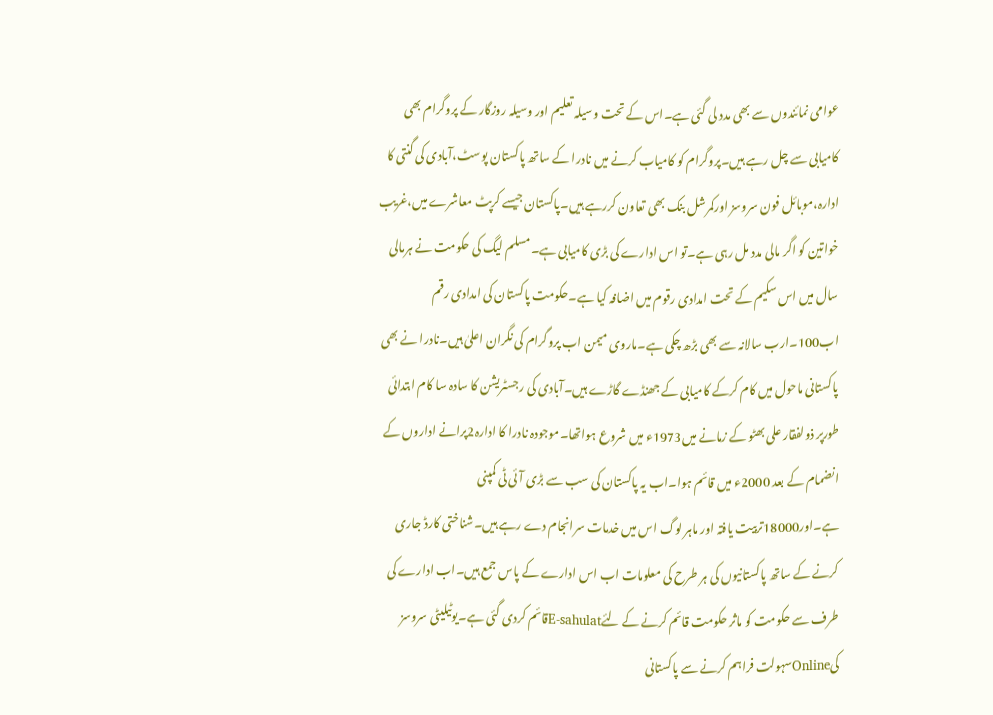عوامی نمائندوں سے بھی مدد لی گئی ہے۔اس کے تحت وسیلہ تعلیم اور وسیلہ روزگار کے پروگرام بھی کامیابی سے چل رہے ہیں۔پروگرام کو کامیاب کرنے میں نادرا کے ساتھ پاکستان پوسٹ،آبادی کی گنتی کا ادارہ،موبائل فون سروسز اورکمرشل بنک بھی تعاون کررہے ہیں۔پاکستان جیسے کرپٹ معاشرے میں،غریب خواتین کو اگر مالی مدد مل رہی ہے۔تو اس ادارے کی بڑی کامیابی ہے۔مسلم لیگ کی حکومت نے ہرمالی سال میں اس سکیم کے تحت امدادی رقوم میں اضافہ کیا ہے۔حکومت پاکستان کی امدادی رقم اب100۔ارب سالانہ سے بھی بڑھ چکی ہے۔ماروی میمن اب پروگرام کی نگران اعلیٰ ہیں۔نادرا نے بھی پاکستانی ماحول میں کام کرکے کامیابی کے جھنڈے گاڑے ہیں۔آبادی کی رجسٹریشن کا سادہ سا کام ابتدائی طورپر ذولفقار علی بھٹو کے زمانے میں1973ء میں شروع ہواتھا۔موجودہ نادرا کا ادارہ2پرانے اداروں کے انضمام کے بعد 2000ء میں قائم ہوا۔اب یہ پاکستان کی سب سے بڑی آئی ٹی کمپنی ہے۔اور18000تربیت یافتہ اور ماہر لوگ اس میں خدمات سرانجام دے رہے ہیں۔شناختی کارڈ جاری کرنے کے ساتھ پاکستانیوں کی ہر طرح کی معلومات اب اس ادارے کے پاس جمع ہیں۔اب ادارے کی طرف سے حکومت کو ماثر حکومت قائم کرنے کے لئےE-sahulatقائم کردی گئی ہے۔یوٹیلیٹی سروسز کیOnlineسہولت فراہم کرنے سے پاکستانی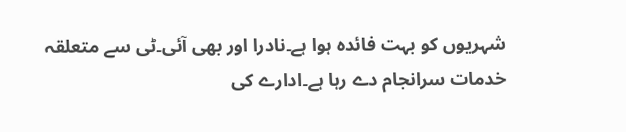شہریوں کو بہت فائدہ ہوا ہے۔نادرا اور بھی آئی۔ٹی سے متعلقہ خدمات سرانجام دے رہا ہے۔ادارے کی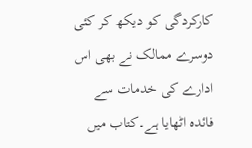کارکردگی کو دیکھ کر کئی دوسرے ممالک نے بھی اس ادارے کی خدمات سے فائدہ اٹھایا ہے۔کتاب میں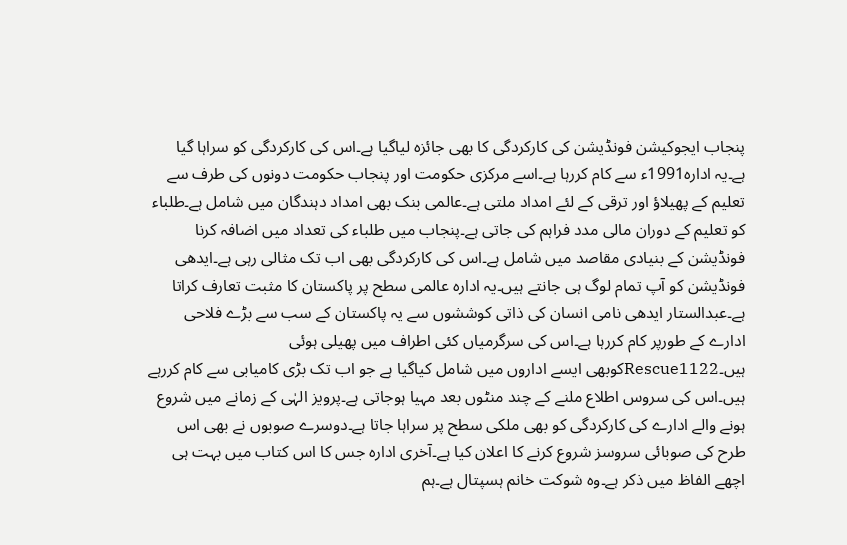پنجاب ایجوکیشن فونڈیشن کی کارکردگی کا بھی جائزہ لیاگیا ہے۔اس کی کارکردگی کو سراہا گیا ہے۔یہ ادارہ1991ء سے کام کررہا ہے۔اسے مرکزی حکومت اور پنجاب حکومت دونوں کی طرف سے تعلیم کے پھیلاؤ اور ترقی کے لئے امداد ملتی ہے۔عالمی بنک بھی امداد دہندگان میں شامل ہے۔طلباء کو تعلیم کے دوران مالی مدد فراہم کی جاتی ہے۔پنجاب میں طلباء کی تعداد میں اضافہ کرنا فونڈیشن کے بنیادی مقاصد میں شامل ہے۔اس کی کارکردگی بھی اب تک مثالی رہی ہے۔ایدھی فونڈیشن کو آپ تمام لوگ ہی جانتے ہیں۔یہ ادارہ عالمی سطح پر پاکستان کا مثبت تعارف کراتا ہے۔عبدالستار ایدھی نامی انسان کی ذاتی کوششوں سے یہ پاکستان کے سب سے بڑے فلاحی ادارے کے طورپر کام کررہا ہے۔اس کی سرگرمیاں کئی اطراف میں پھیلی ہوئی ہیں۔Rescue1122کوبھی ایسے اداروں میں شامل کیاگیا ہے جو اب تک بڑی کامیابی سے کام کررہے ہیں۔اس کی سروس اطلاع ملنے کے چند منٹوں بعد مہیا ہوجاتی ہے۔پرویز الہٰی کے زمانے میں شروع ہونے والے ادارے کی کارکردگی کو بھی ملکی سطح پر سراہا جاتا ہے۔دوسرے صوبوں نے بھی اس طرح کی صوبائی سروسز شروع کرنے کا اعلان کیا ہے۔آخری ادارہ جس کا اس کتاب میں بہت ہی اچھے الفاظ میں ذکر ہے۔وہ شوکت خانم ہسپتال ہے۔ہم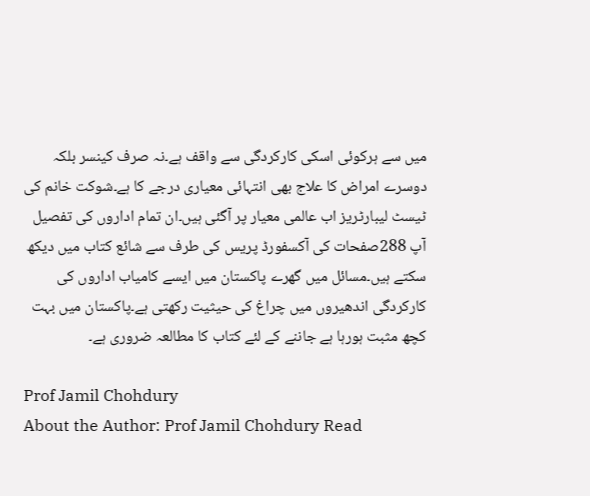میں سے ہرکوئی اسکی کارکردگی سے واقف ہے۔نہ صرف کینسر بلکہ دوسرے امراض کا علاج بھی انتہائی معیاری درجے کا ہے۔شوکت خانم کی ٹیسٹ لیبارٹریز اب عالمی معیار پر آگئی ہیں۔ان تمام اداروں کی تفصیل آپ 288صفحات کی آکسفورڈ پریس کی طرف سے شائع کتاب میں دیکھ سکتے ہیں۔مسائل میں گھرے پاکستان میں ایسے کامیاب اداروں کی کارکردگی اندھیروں میں چراغ کی حیثیت رکھتی ہے۔پاکستان میں بہت کچھ مثبت ہورہا ہے جاننے کے لئے کتاب کا مطالعہ ضروری ہے۔

Prof Jamil Chohdury
About the Author: Prof Jamil Chohdury Read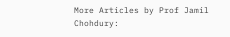More Articles by Prof Jamil Chohdury: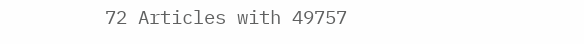72 Articles with 49757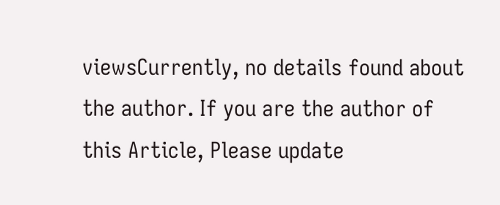viewsCurrently, no details found about the author. If you are the author of this Article, Please update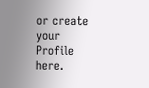or create your Profile here.